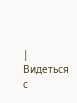|
Видеться с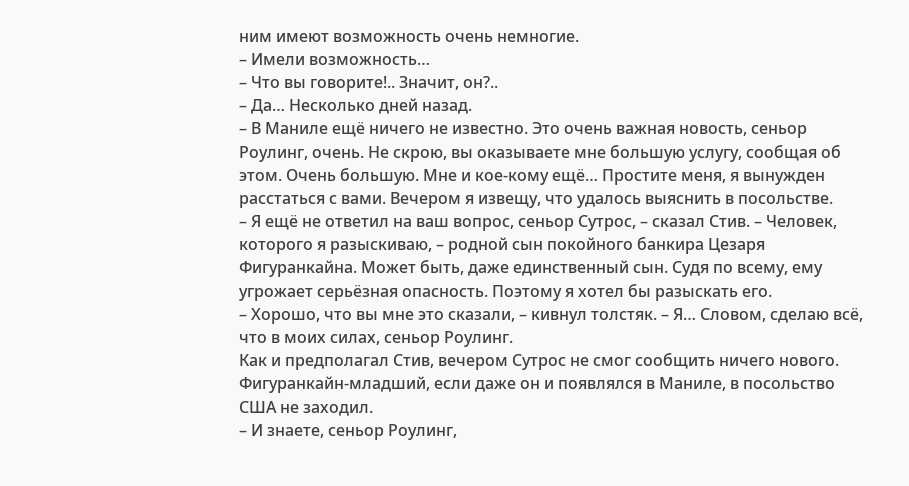ним имеют возможность очень немногие.
– Имели возможность…
– Что вы говорите!.. Значит, он?..
– Да… Несколько дней назад.
– В Маниле ещё ничего не известно. Это очень важная новость, сеньор Роулинг, очень. Не скрою, вы оказываете мне большую услугу, сообщая об этом. Очень большую. Мне и кое‑кому ещё… Простите меня, я вынужден расстаться с вами. Вечером я извещу, что удалось выяснить в посольстве.
– Я ещё не ответил на ваш вопрос, сеньор Сутрос, – сказал Стив. – Человек, которого я разыскиваю, – родной сын покойного банкира Цезаря Фигуранкайна. Может быть, даже единственный сын. Судя по всему, ему угрожает серьёзная опасность. Поэтому я хотел бы разыскать его.
– Хорошо, что вы мне это сказали, – кивнул толстяк. – Я… Словом, сделаю всё, что в моих силах, сеньор Роулинг.
Как и предполагал Стив, вечером Сутрос не смог сообщить ничего нового. Фигуранкайн‑младший, если даже он и появлялся в Маниле, в посольство США не заходил.
– И знаете, сеньор Роулинг,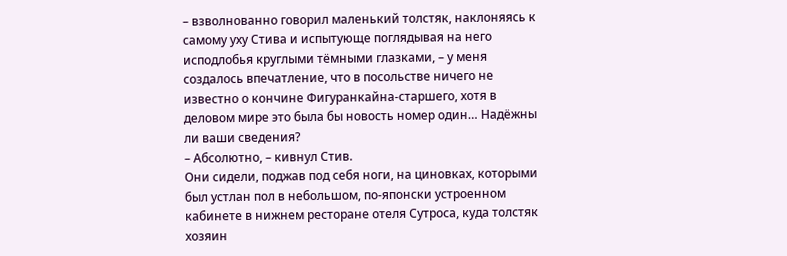– взволнованно говорил маленький толстяк, наклоняясь к самому уху Стива и испытующе поглядывая на него исподлобья круглыми тёмными глазками, – у меня создалось впечатление, что в посольстве ничего не известно о кончине Фигуранкайна‑старшего, хотя в деловом мире это была бы новость номер один… Надёжны ли ваши сведения?
– Абсолютно, – кивнул Стив.
Они сидели, поджав под себя ноги, на циновках, которыми был устлан пол в небольшом, по‑японски устроенном кабинете в нижнем ресторане отеля Сутроса, куда толстяк хозяин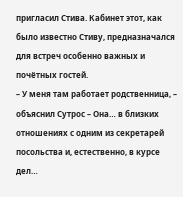пригласил Стива. Кабинет этот, как было известно Стиву, предназначался для встреч особенно важных и почётных гостей.
– У меня там работает родственница, – объяснил Сутрос – Она… в близких отношениях с одним из секретарей посольства и, естественно, в курсе дел…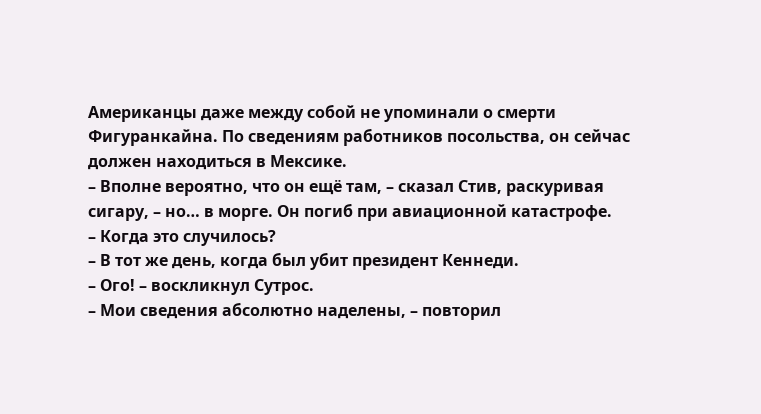Американцы даже между собой не упоминали о смерти Фигуранкайна. По сведениям работников посольства, он сейчас должен находиться в Мексике.
– Вполне вероятно, что он ещё там, – сказал Стив, раскуривая сигару, – но… в морге. Он погиб при авиационной катастрофе.
– Когда это случилось?
– В тот же день, когда был убит президент Кеннеди.
– Ого! – воскликнул Сутрос.
– Мои сведения абсолютно наделены, – повторил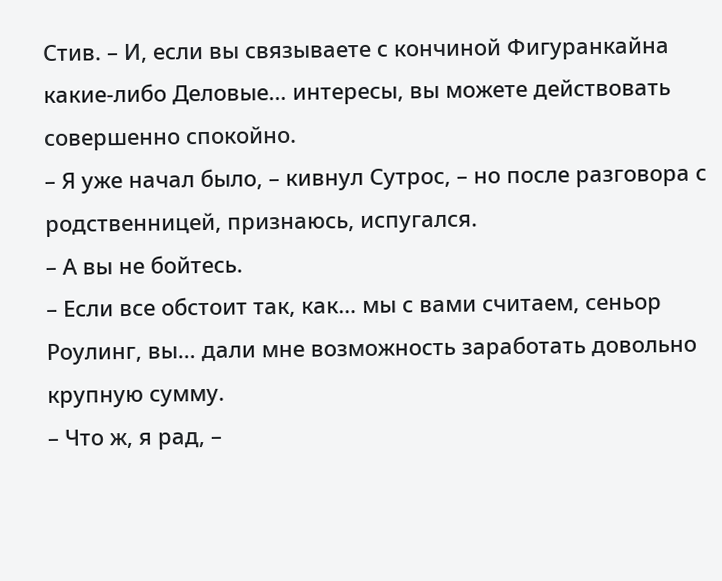Стив. – И, если вы связываете с кончиной Фигуранкайна какие‑либо Деловые… интересы, вы можете действовать совершенно спокойно.
– Я уже начал было, – кивнул Сутрос, – но после разговора с родственницей, признаюсь, испугался.
– А вы не бойтесь.
– Если все обстоит так, как… мы с вами считаем, сеньор Роулинг, вы… дали мне возможность заработать довольно крупную сумму.
– Что ж, я рад, –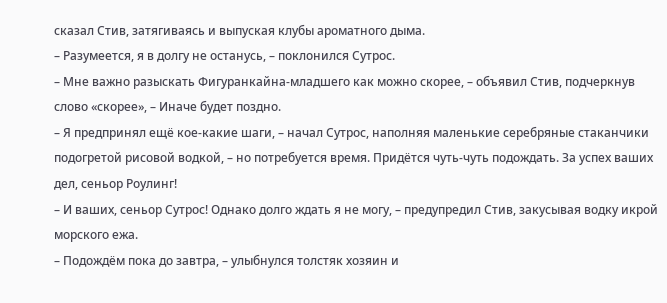сказал Стив, затягиваясь и выпуская клубы ароматного дыма.
– Разумеется, я в долгу не останусь, – поклонился Сутрос.
– Мне важно разыскать Фигуранкайна‑младшего как можно скорее, – объявил Стив, подчеркнув слово «скорее», – Иначе будет поздно.
– Я предпринял ещё кое‑какие шаги, – начал Сутрос, наполняя маленькие серебряные стаканчики подогретой рисовой водкой, – но потребуется время. Придётся чуть‑чуть подождать. За успех ваших дел, сеньор Роулинг!
– И ваших, сеньор Сутрос! Однако долго ждать я не могу, – предупредил Стив, закусывая водку икрой морского ежа.
– Подождём пока до завтра, – улыбнулся толстяк хозяин и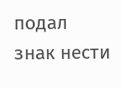подал знак нести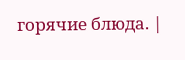горячие блюда. |